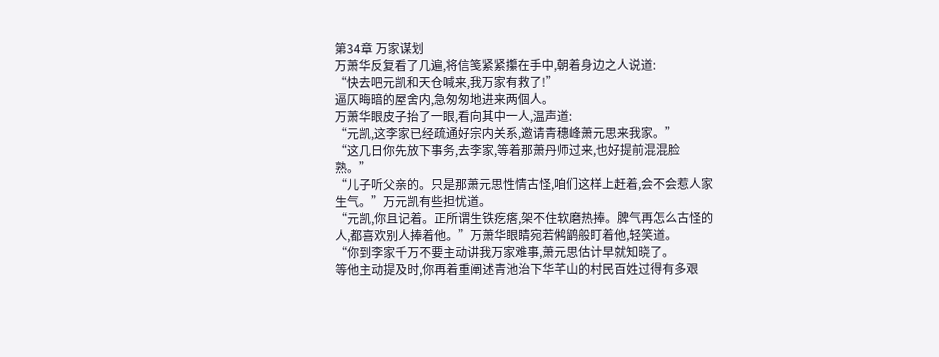第34章 万家谋划
万萧华反复看了几遍,将信笺紧紧攥在手中,朝着身边之人说道:
“快去吧元凯和天仓喊来,我万家有救了!”
逼仄晦暗的屋舍内,急匆匆地进来两個人。
万萧华眼皮子抬了一眼,看向其中一人,温声道:
“元凯,这李家已经疏通好宗内关系,邀请青穗峰萧元思来我家。”
“这几日你先放下事务,去李家,等着那萧丹师过来,也好提前混混脸熟。”
“儿子听父亲的。只是那萧元思性情古怪,咱们这样上赶着,会不会惹人家生气。”万元凯有些担忧道。
“元凯,你且记着。正所谓生铁疙瘩,架不住软磨热捧。脾气再怎么古怪的人,都喜欢别人捧着他。”万萧华眼睛宛若鸺鹠般盯着他,轻笑道。
“你到李家千万不要主动讲我万家难事,萧元思估计早就知晓了。
等他主动提及时,你再着重阐述青池治下华芊山的村民百姓过得有多艰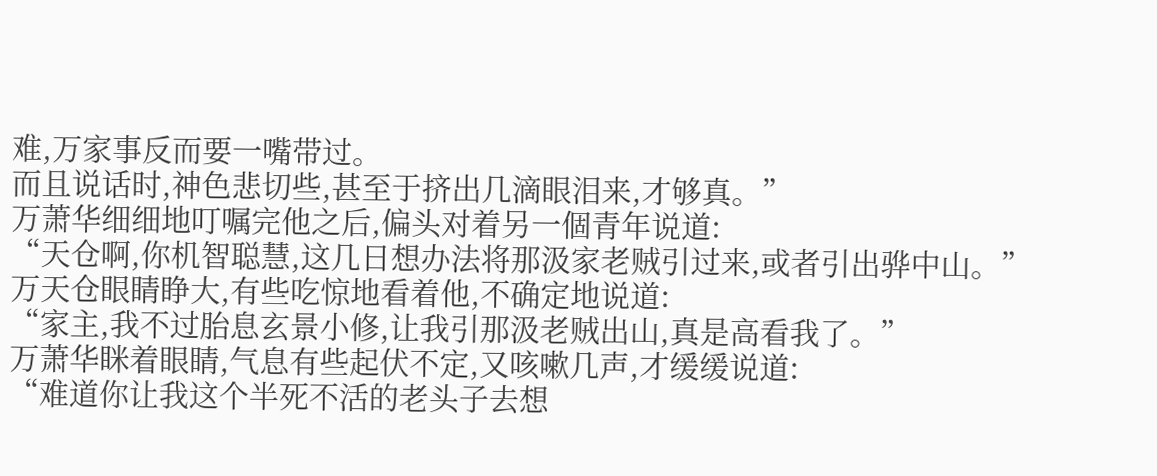难,万家事反而要一嘴带过。
而且说话时,神色悲切些,甚至于挤出几滴眼泪来,才够真。”
万萧华细细地叮嘱完他之后,偏头对着另一個青年说道:
“天仓啊,你机智聪慧,这几日想办法将那汲家老贼引过来,或者引出骅中山。”
万天仓眼睛睁大,有些吃惊地看着他,不确定地说道:
“家主,我不过胎息玄景小修,让我引那汲老贼出山,真是高看我了。”
万萧华眯着眼睛,气息有些起伏不定,又咳嗽几声,才缓缓说道:
“难道你让我这个半死不活的老头子去想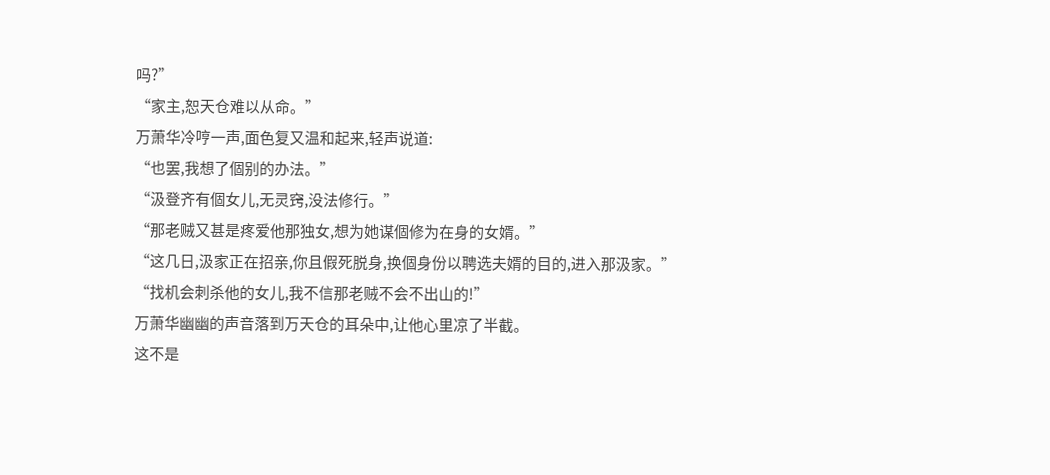吗?”
“家主,恕天仓难以从命。”
万萧华冷哼一声,面色复又温和起来,轻声说道:
“也罢,我想了個别的办法。”
“汲登齐有個女儿,无灵窍,没法修行。”
“那老贼又甚是疼爱他那独女,想为她谋個修为在身的女婿。”
“这几日,汲家正在招亲,你且假死脱身,换個身份以聘选夫婿的目的,进入那汲家。”
“找机会刺杀他的女儿,我不信那老贼不会不出山的!”
万萧华幽幽的声音落到万天仓的耳朵中,让他心里凉了半截。
这不是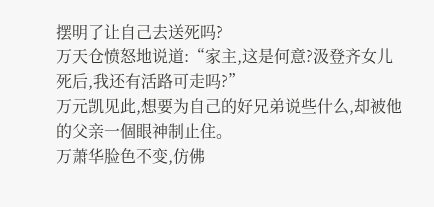摆明了让自己去送死吗?
万天仓愤怒地说道:“家主,这是何意?汲登齐女儿死后,我还有活路可走吗?”
万元凯见此,想要为自己的好兄弟说些什么,却被他的父亲一個眼神制止住。
万萧华脸色不变,仿佛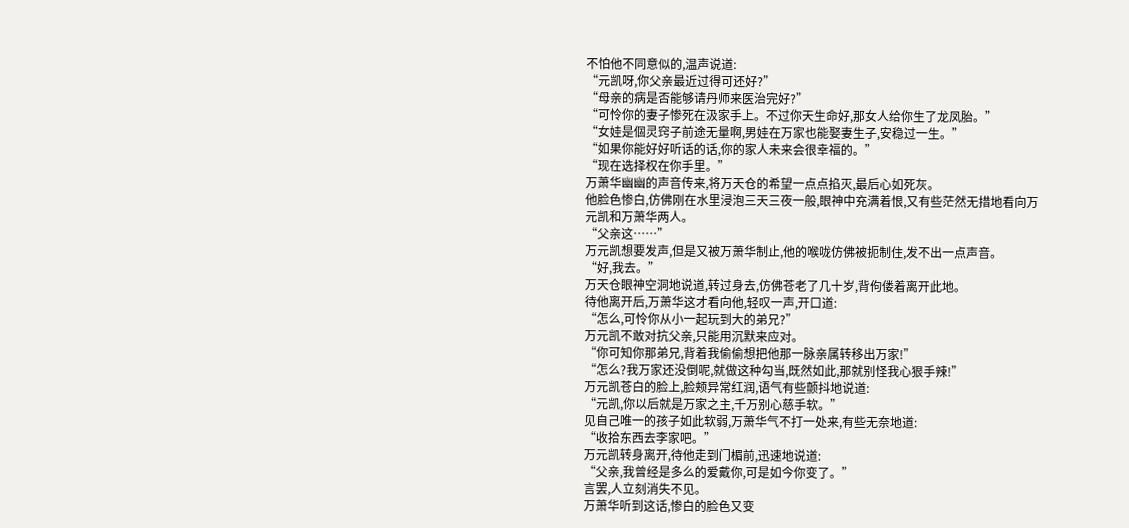不怕他不同意似的,温声说道:
“元凯呀,你父亲最近过得可还好?”
“母亲的病是否能够请丹师来医治完好?”
“可怜你的妻子惨死在汲家手上。不过你天生命好,那女人给你生了龙凤胎。”
“女娃是個灵窍子前途无量啊,男娃在万家也能娶妻生子,安稳过一生。”
“如果你能好好听话的话,你的家人未来会很幸福的。”
“现在选择权在你手里。”
万萧华幽幽的声音传来,将万天仓的希望一点点掐灭,最后心如死灰。
他脸色惨白,仿佛刚在水里浸泡三天三夜一般,眼神中充满着恨,又有些茫然无措地看向万元凯和万萧华两人。
“父亲这……”
万元凯想要发声,但是又被万萧华制止,他的喉咙仿佛被扼制住,发不出一点声音。
“好,我去。”
万天仓眼神空洞地说道,转过身去,仿佛苍老了几十岁,背佝偻着离开此地。
待他离开后,万萧华这才看向他,轻叹一声,开口道:
“怎么,可怜你从小一起玩到大的弟兄?”
万元凯不敢对抗父亲,只能用沉默来应对。
“你可知你那弟兄,背着我偷偷想把他那一脉亲属转移出万家!”
“怎么?我万家还没倒呢,就做这种勾当,既然如此,那就别怪我心狠手辣!”
万元凯苍白的脸上,脸颊异常红润,语气有些颤抖地说道:
“元凯,你以后就是万家之主,千万别心慈手软。”
见自己唯一的孩子如此软弱,万萧华气不打一处来,有些无奈地道:
“收拾东西去李家吧。”
万元凯转身离开,待他走到门楣前,迅速地说道:
“父亲,我曾经是多么的爱戴你,可是如今你变了。”
言罢,人立刻消失不见。
万萧华听到这话,惨白的脸色又变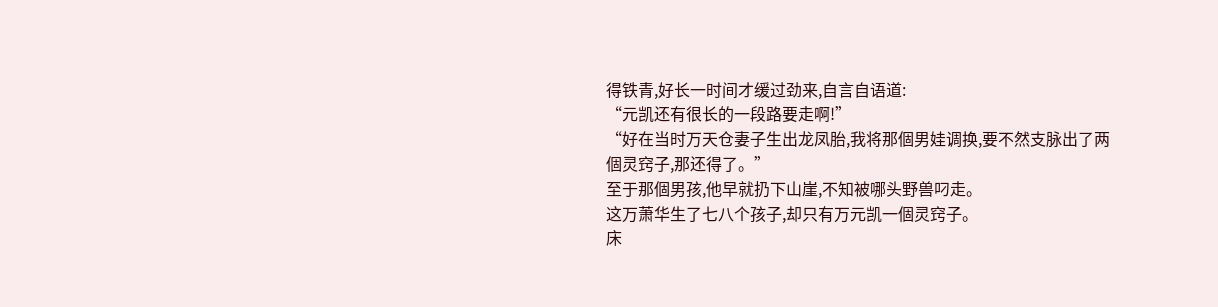得铁青,好长一时间才缓过劲来,自言自语道:
“元凯还有很长的一段路要走啊!”
“好在当时万天仓妻子生出龙凤胎,我将那個男娃调换,要不然支脉出了两個灵窍子,那还得了。”
至于那個男孩,他早就扔下山崖,不知被哪头野兽叼走。
这万萧华生了七八个孩子,却只有万元凯一個灵窍子。
床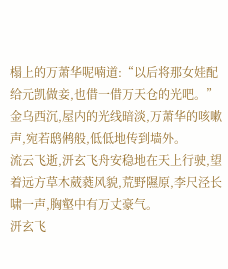榻上的万萧华呢喃道:“以后将那女娃配给元凯做妾,也借一借万天仓的光吧。”
金乌西沉,屋内的光线暗淡,万萧华的咳嗽声,宛若鸱鸺般,低低地传到墙外。
流云飞逝,汧玄飞舟安稳地在天上行驶,望着远方草木葳蕤风貌,荒野隰原,李尺泾长啸一声,胸壑中有万丈豪气。
汧玄飞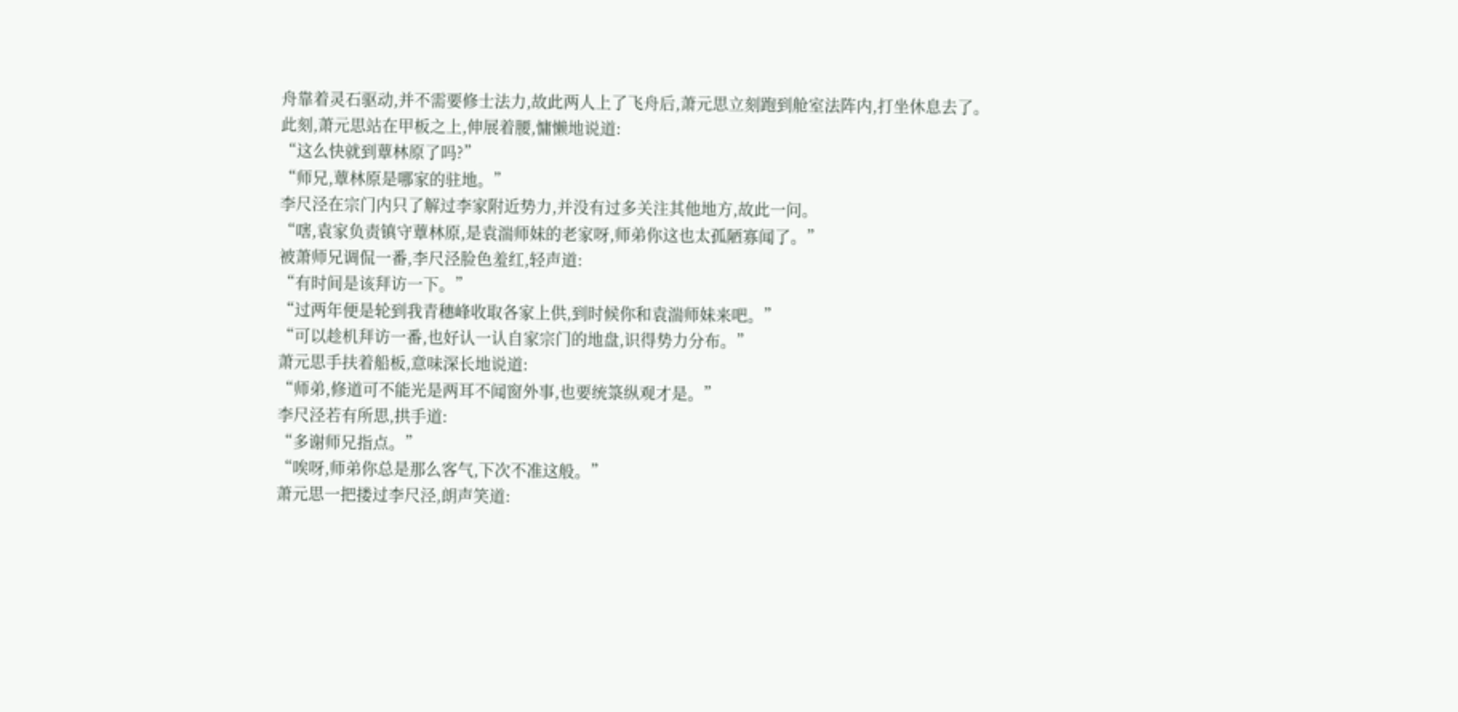舟靠着灵石驱动,并不需要修士法力,故此两人上了飞舟后,萧元思立刻跑到舱室法阵内,打坐休息去了。
此刻,萧元思站在甲板之上,伸展着腰,慵懒地说道:
“这么快就到蕈林原了吗?”
“师兄,蕈林原是哪家的驻地。”
李尺泾在宗门内只了解过李家附近势力,并没有过多关注其他地方,故此一问。
“嗐,袁家负责镇守蕈林原,是袁湍师妹的老家呀,师弟你这也太孤陋寡闻了。”
被萧师兄调侃一番,李尺泾脸色羞红,轻声道:
“有时间是该拜访一下。”
“过两年便是轮到我青穗峰收取各家上供,到时候你和袁湍师妹来吧。”
“可以趁机拜访一番,也好认一认自家宗门的地盘,识得势力分布。”
萧元思手扶着船板,意味深长地说道:
“师弟,修道可不能光是两耳不闻窗外事,也要统箓纵观才是。”
李尺泾若有所思,拱手道:
“多谢师兄指点。”
“唉呀,师弟你总是那么客气,下次不准这般。”
萧元思一把搂过李尺泾,朗声笑道: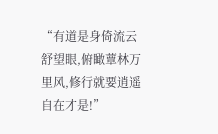“有道是身倚流云舒望眼,俯瞰蕈林万里风,修行就要逍遥自在才是!”